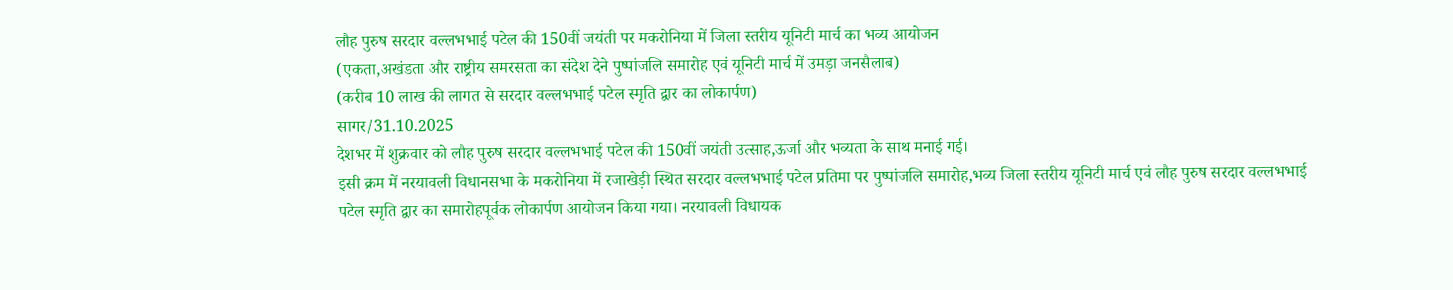लौह पुरुष सरदार वल्लभभाई पटेल की 150वीं जयंती पर मकरोनिया में जिला स्तरीय यूनिटी मार्च का भव्य आयोजन
(एकता,अखंडता और राष्ट्रीय समरसता का संदेश देने पुष्पांजलि समारोह एवं यूनिटी मार्च में उमड़ा जनसैलाब)
(करीब 10 लाख की लागत से सरदार वल्लभभाई पटेल स्मृति द्वार का लोकार्पण)
सागर/31.10.2025
देशभर में शुक्रवार को लौह पुरुष सरदार वल्लभभाई पटेल की 150वीं जयंती उत्साह,ऊर्जा और भव्यता के साथ मनाई गई।
इसी क्रम में नरयावली विधानसभा के मकरोनिया में रजाखेड़ी स्थित सरदार वल्लभभाई पटेल प्रतिमा पर पुष्पांजलि समारोह,भव्य जिला स्तरीय यूनिटी मार्च एवं लौह पुरुष सरदार वल्लभभाई पटेल स्मृति द्वार का समारोहपूर्वक लोकार्पण आयोजन किया गया। नरयावली विधायक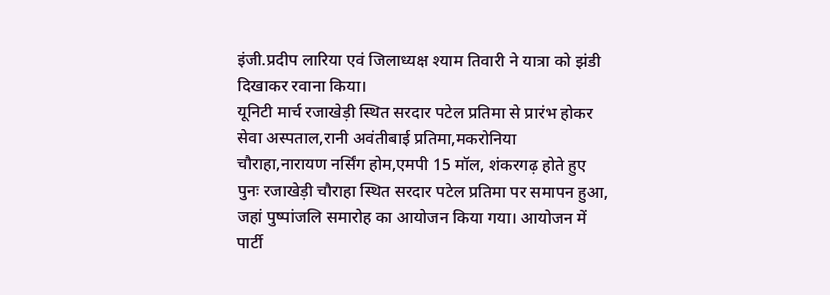इंजी.प्रदीप लारिया एवं जिलाध्यक्ष श्याम तिवारी ने यात्रा को झंडी दिखाकर रवाना किया।
यूनिटी मार्च रजाखेड़ी स्थित सरदार पटेल प्रतिमा से प्रारंभ होकर सेवा अस्पताल,रानी अवंतीबाई प्रतिमा,मकरोनिया चौराहा,नारायण नर्सिंग होम,एमपी 15 मॉल, शंकरगढ़ होते हुए पुनः रजाखेड़ी चौराहा स्थित सरदार पटेल प्रतिमा पर समापन हुआ, जहां पुष्पांजलि समारोह का आयोजन किया गया। आयोजन में पार्टी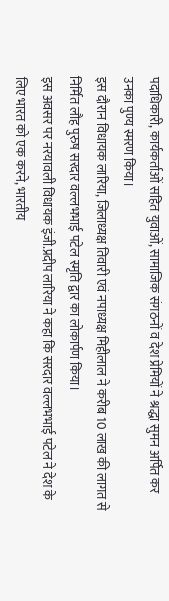पदाधिकारी, कार्यकर्ताओं सहित युवाओं, सामाजिक संगठनों व देश प्रेमियों ने श्रद्धा सुमन अर्पित कर उनका पुण्य स्मरण किया।
इस दौरान विधायक लारिया, जिलाध्यक्ष तिवारी एवं नपाध्यक्ष मिहीलाल ने करीब 10 लाख की लागत से निर्मित लौह पुरुष सरदार वल्लभभाई पटेल स्मृति द्वार का लोकार्पण किया।
इस अवसर पर नरयावली विधायक इंजी.प्रदीप लारिया ने कहा कि सरदार वल्लभभाई पटेल ने देश के लिए भारत को एक करने, भारतीय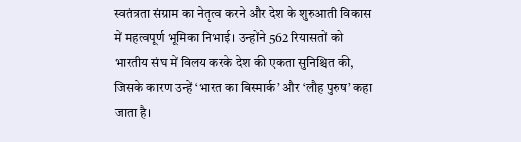स्वतंत्रता संग्राम का नेतृत्व करने और देश के शुरुआती विकास में महत्वपूर्ण भूमिका निभाई। उन्होंने 562 रियासतों को भारतीय संघ में विलय करके देश की एकता सुनिश्चित की, जिसके कारण उन्हें ‘भारत का बिस्मार्क’ और ‘लौह पुरुष’ कहा जाता है।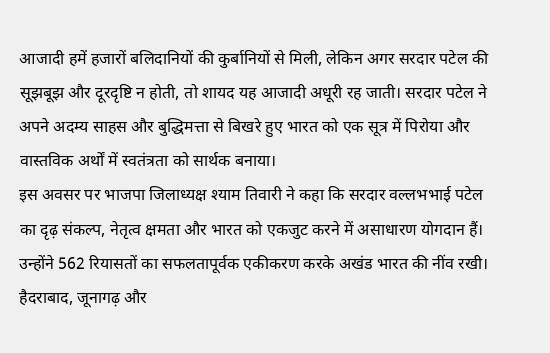आजादी हमें हजारों बलिदानियों की कुर्बानियों से मिली, लेकिन अगर सरदार पटेल की सूझबूझ और दूरदृष्टि न होती, तो शायद यह आजादी अधूरी रह जाती। सरदार पटेल ने अपने अदम्य साहस और बुद्धिमत्ता से बिखरे हुए भारत को एक सूत्र में पिरोया और वास्तविक अर्थों में स्वतंत्रता को सार्थक बनाया।
इस अवसर पर भाजपा जिलाध्यक्ष श्याम तिवारी ने कहा कि सरदार वल्लभभाई पटेल का दृढ़ संकल्प, नेतृत्व क्षमता और भारत को एकजुट करने में असाधारण योगदान हैं। उन्होंने 562 रियासतों का सफलतापूर्वक एकीकरण करके अखंड भारत की नींव रखी। हैदराबाद, जूनागढ़ और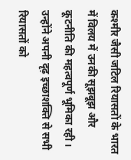कश्मीर जैसी जटिल रियासतों के भारत में विलय में उनकी सूझबूझ और कूटनीति की महत्वपूर्ण भूमिका रही। उन्होंने अपनी दृढ़ इच्छाशक्ति से सभी रियासतों को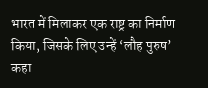भारत में मिलाकर एक राष्ट्र का निर्माण किया, जिसके लिए उन्हें ‘लौह पुरुष’ कहा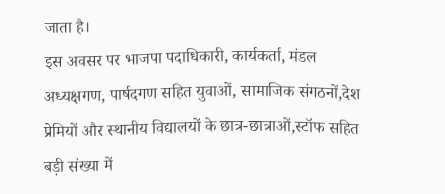जाता है।
इस अवसर पर भाजपा पदाधिकारी, कार्यकर्ता, मंडल अध्यक्षगण, पार्षदगण सहित युवाओं, सामाजिक संगठनों,देश प्रेमियों और स्थानीय विद्यालयों के छात्र-छात्राओं,स्टॉफ सहित बड़ी संख्या में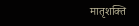मातृशक्ति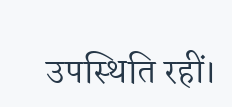उपस्थिति रहीं।